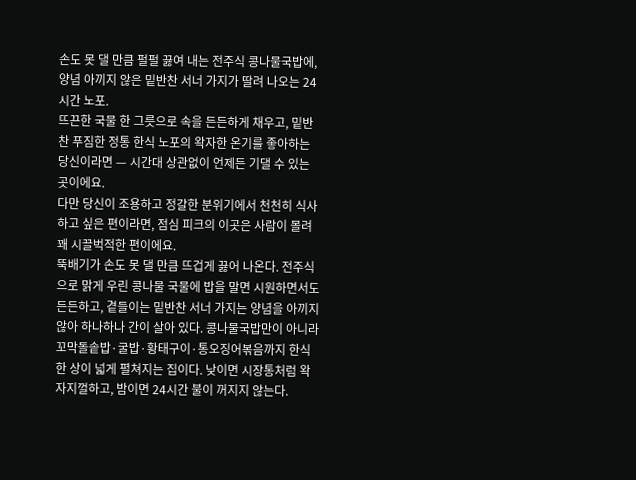손도 못 댈 만큼 펄펄 끓여 내는 전주식 콩나물국밥에, 양념 아끼지 않은 밑반찬 서너 가지가 딸려 나오는 24시간 노포.
뜨끈한 국물 한 그릇으로 속을 든든하게 채우고, 밑반찬 푸짐한 정통 한식 노포의 왁자한 온기를 좋아하는 당신이라면 — 시간대 상관없이 언제든 기댈 수 있는 곳이에요.
다만 당신이 조용하고 정갈한 분위기에서 천천히 식사하고 싶은 편이라면, 점심 피크의 이곳은 사람이 몰려 꽤 시끌벅적한 편이에요.
뚝배기가 손도 못 댈 만큼 뜨겁게 끓어 나온다. 전주식으로 맑게 우린 콩나물 국물에 밥을 말면 시원하면서도 든든하고, 곁들이는 밑반찬 서너 가지는 양념을 아끼지 않아 하나하나 간이 살아 있다. 콩나물국밥만이 아니라 꼬막돌솥밥·굴밥·황태구이·통오징어볶음까지 한식 한 상이 넓게 펼쳐지는 집이다. 낮이면 시장통처럼 왁자지껄하고, 밤이면 24시간 불이 꺼지지 않는다.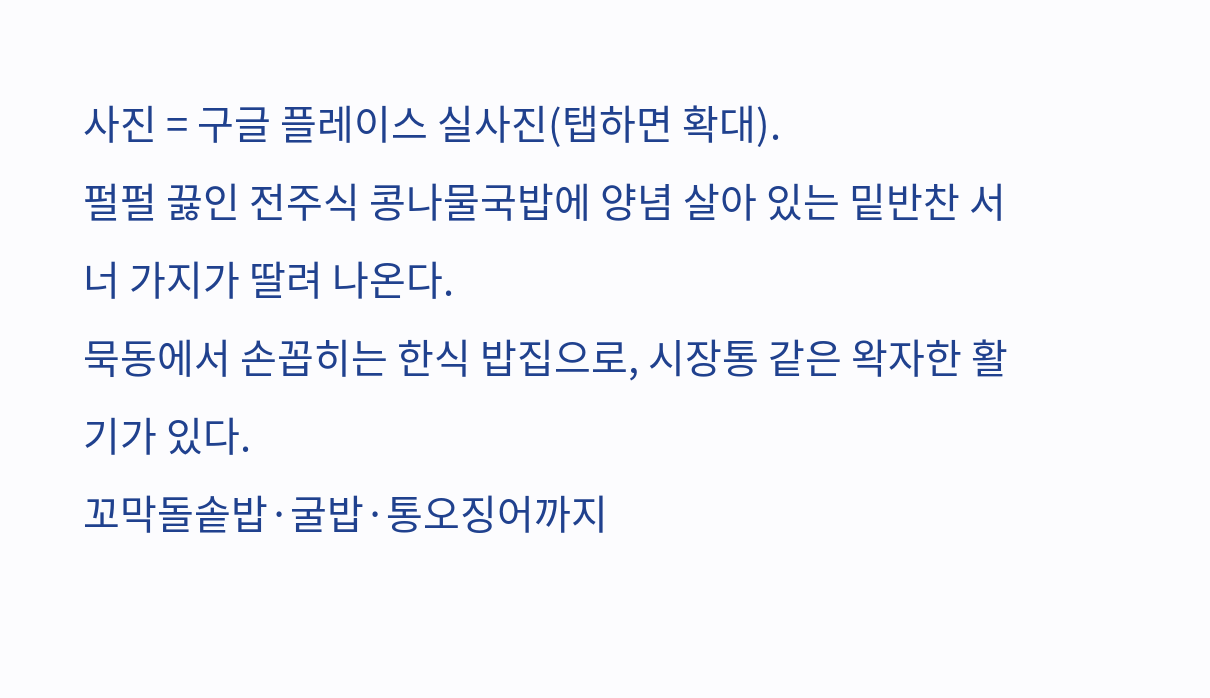사진 = 구글 플레이스 실사진(탭하면 확대).
펄펄 끓인 전주식 콩나물국밥에 양념 살아 있는 밑반찬 서너 가지가 딸려 나온다.
묵동에서 손꼽히는 한식 밥집으로, 시장통 같은 왁자한 활기가 있다.
꼬막돌솥밥·굴밥·통오징어까지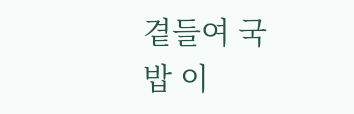곁들여 국밥 이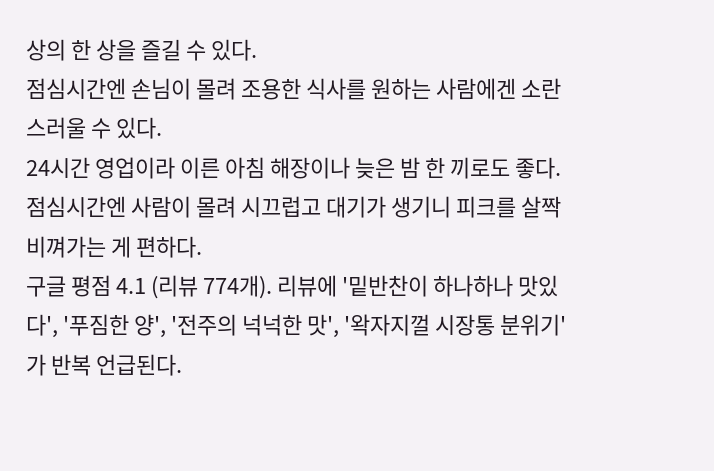상의 한 상을 즐길 수 있다.
점심시간엔 손님이 몰려 조용한 식사를 원하는 사람에겐 소란스러울 수 있다.
24시간 영업이라 이른 아침 해장이나 늦은 밤 한 끼로도 좋다. 점심시간엔 사람이 몰려 시끄럽고 대기가 생기니 피크를 살짝 비껴가는 게 편하다.
구글 평점 4.1 (리뷰 774개). 리뷰에 '밑반찬이 하나하나 맛있다', '푸짐한 양', '전주의 넉넉한 맛', '왁자지껄 시장통 분위기'가 반복 언급된다.